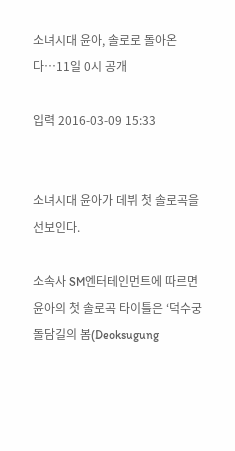소녀시대 윤아, 솔로로 돌아온다…11일 0시 공개

입력 2016-03-09 15:33


소녀시대 윤아가 데뷔 첫 솔로곡을 선보인다.

소속사 SM엔터테인먼트에 따르면 윤아의 첫 솔로곡 타이틀은 ‘덕수궁 돌담길의 봄(Deoksugung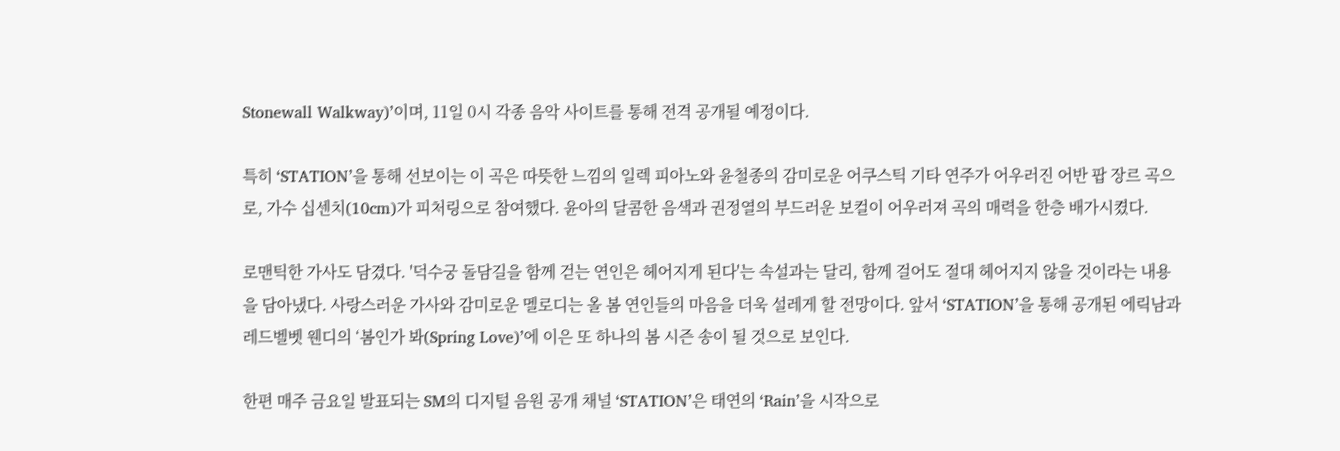Stonewall Walkway)’이며, 11일 0시 각종 음악 사이트를 통해 전격 공개될 예정이다.

특히 ‘STATION’을 통해 선보이는 이 곡은 따뜻한 느낌의 일렉 피아노와 윤철종의 감미로운 어쿠스틱 기타 연주가 어우러진 어반 팝 장르 곡으로, 가수 십센치(10cm)가 피처링으로 참여했다. 윤아의 달콤한 음색과 권정열의 부드러운 보컬이 어우러져 곡의 매력을 한층 배가시켰다.

로맨틱한 가사도 담겼다. '덕수궁 돌담길을 함께 걷는 연인은 헤어지게 된다'는 속설과는 달리, 함께 걸어도 절대 헤어지지 않을 것이라는 내용을 담아냈다. 사랑스러운 가사와 감미로운 멜로디는 올 봄 연인들의 마음을 더욱 설레게 할 전망이다. 앞서 ‘STATION’을 통해 공개된 에릭남과 레드벨벳 웬디의 ‘봄인가 봐(Spring Love)’에 이은 또 하나의 봄 시즌 송이 될 것으로 보인다.

한편 매주 금요일 발표되는 SM의 디지털 음원 공개 채널 ‘STATION’은 태연의 ‘Rain’을 시작으로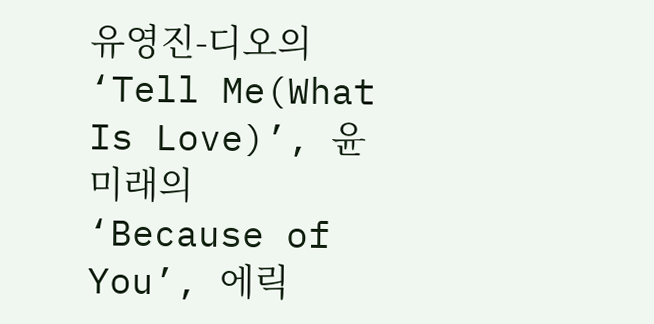유영진-디오의 ‘Tell Me(What Is Love)’, 윤미래의 ‘Because of You’, 에릭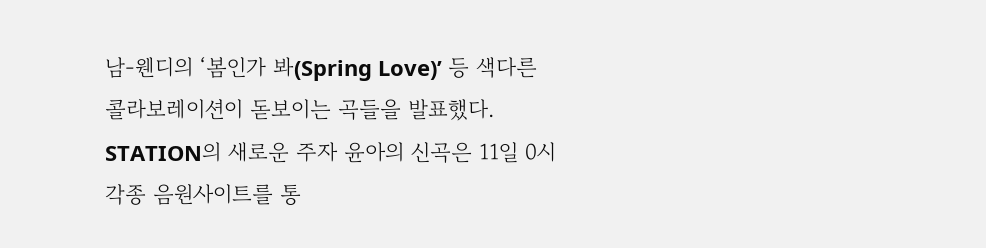남-웬디의 ‘봄인가 봐(Spring Love)’ 등 색다른 콜라보레이션이 돋보이는 곡들을 발표했다. STATION의 새로운 주자 윤아의 신곡은 11일 0시 각종 음원사이트를 통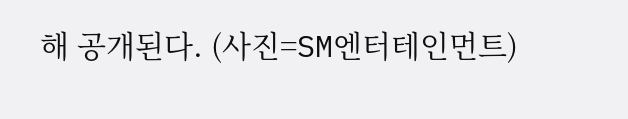해 공개된다. (사진=SM엔터테인먼트)